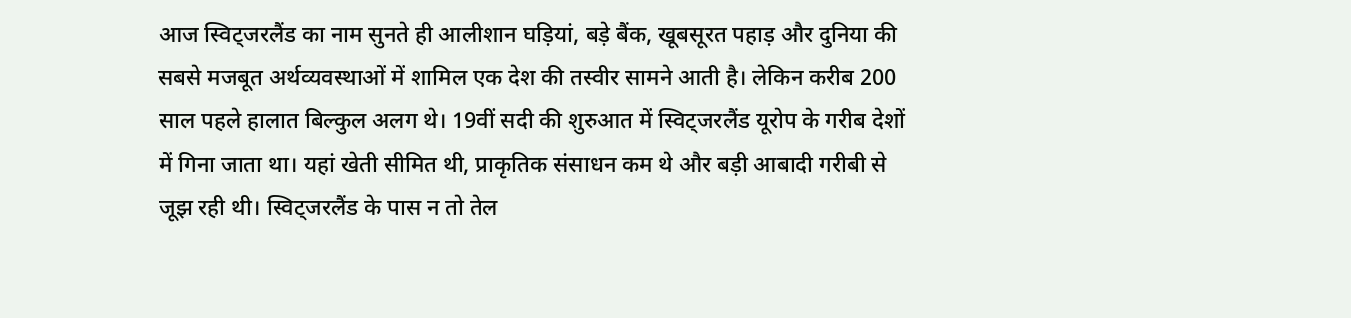आज स्विट्जरलैंड का नाम सुनते ही आलीशान घड़ियां, बड़े बैंक, खूबसूरत पहाड़ और दुनिया की सबसे मजबूत अर्थव्यवस्थाओं में शामिल एक देश की तस्वीर सामने आती है। लेकिन करीब 200 साल पहले हालात बिल्कुल अलग थे। 19वीं सदी की शुरुआत में स्विट्जरलैंड यूरोप के गरीब देशों में गिना जाता था। यहां खेती सीमित थी, प्राकृतिक संसाधन कम थे और बड़ी आबादी गरीबी से जूझ रही थी। स्विट्जरलैंड के पास न तो तेल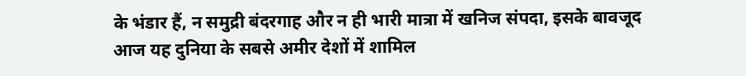के भंडार हैं, न समुद्री बंदरगाह और न ही भारी मात्रा में खनिज संपदा, इसके बावजूद आज यह दुनिया के सबसे अमीर देशों में शामिल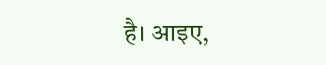है। आइए,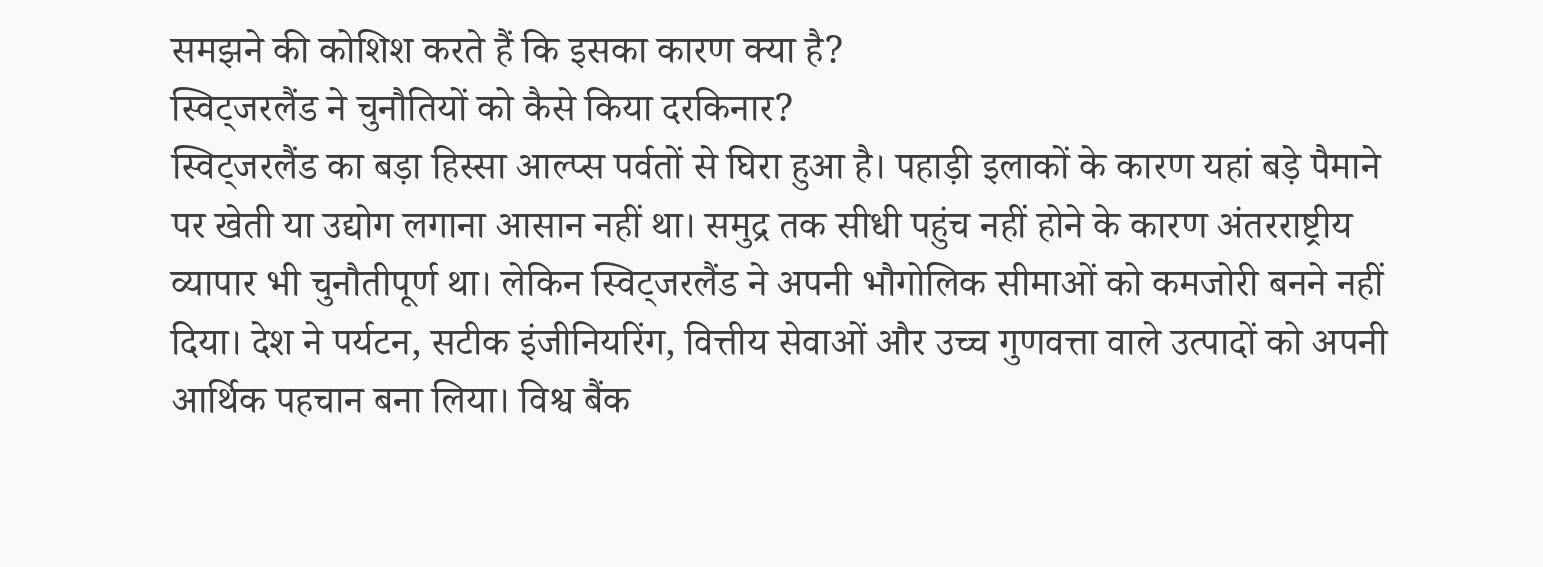समझने की कोशिश करते हैं कि इसका कारण क्या है?
स्विट्जरलैंड ने चुनौतियों को कैसे किया दरकिनार?
स्विट्जरलैंड का बड़ा हिस्सा आल्प्स पर्वतों से घिरा हुआ है। पहाड़ी इलाकों के कारण यहां बड़े पैमाने पर खेती या उद्योग लगाना आसान नहीं था। समुद्र तक सीधी पहुंच नहीं होने के कारण अंतरराष्ट्रीय व्यापार भी चुनौतीपूर्ण था। लेकिन स्विट्जरलैंड ने अपनी भौगोलिक सीमाओं को कमजोरी बनने नहीं दिया। देश ने पर्यटन, सटीक इंजीनियरिंग, वित्तीय सेवाओं और उच्च गुणवत्ता वाले उत्पादों को अपनी आर्थिक पहचान बना लिया। विश्व बैंक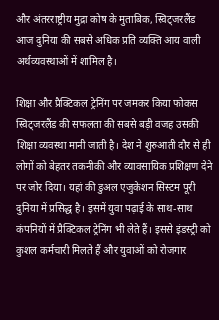और अंतरराष्ट्रीय मुद्रा कोष के मुताबिक, स्विट्जरलैंड आज दुनिया की सबसे अधिक प्रति व्यक्ति आय वाली अर्थव्यवस्थाओं में शामिल है।

शिक्षा और प्रैक्टिकल ट्रेनिंग पर जमकर किया फोकस
स्विट्जरलैंड की सफलता की सबसे बड़ी वजह उसकी शिक्षा व्यवस्था मानी जाती है। देश ने शुरुआती दौर से ही लोगों को बेहतर तकनीकी और व्यावसायिक प्रशिक्षण देने पर जोर दिया। यहां की डुअल एजुकेशन सिस्टम पूरी दुनिया में प्रसिद्ध है। इसमें युवा पढ़ाई के साथ-साथ कंपनियों में प्रैक्टिकल ट्रेनिंग भी लेते हैं। इससे इंडस्ट्री को कुशल कर्मचारी मिलते हैं और युवाओं को रोजगार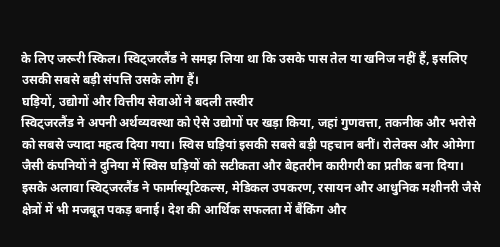के लिए जरूरी स्किल। स्विट्जरलैंड ने समझ लिया था कि उसके पास तेल या खनिज नहीं हैं, इसलिए उसकी सबसे बड़ी संपत्ति उसके लोग हैं।
घड़ियों, उद्योगों और वित्तीय सेवाओं ने बदली तस्वीर
स्विट्जरलैंड ने अपनी अर्थव्यवस्था को ऐसे उद्योगों पर खड़ा किया, जहां गुणवत्ता, तकनीक और भरोसे को सबसे ज्यादा महत्व दिया गया। स्विस घड़ियां इसकी सबसे बड़ी पहचान बनीं। रोलेक्स और ओमेगा जैसी कंपनियों ने दुनिया में स्विस घड़ियों को सटीकता और बेहतरीन कारीगरी का प्रतीक बना दिया। इसके अलावा स्विट्जरलैंड ने फार्मास्यूटिकल्स, मेडिकल उपकरण, रसायन और आधुनिक मशीनरी जैसे क्षेत्रों में भी मजबूत पकड़ बनाई। देश की आर्थिक सफलता में बैंकिंग और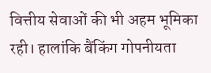वित्तीय सेवाओं की भी अहम भूमिका रही। हालांकि बैंकिंग गोपनीयता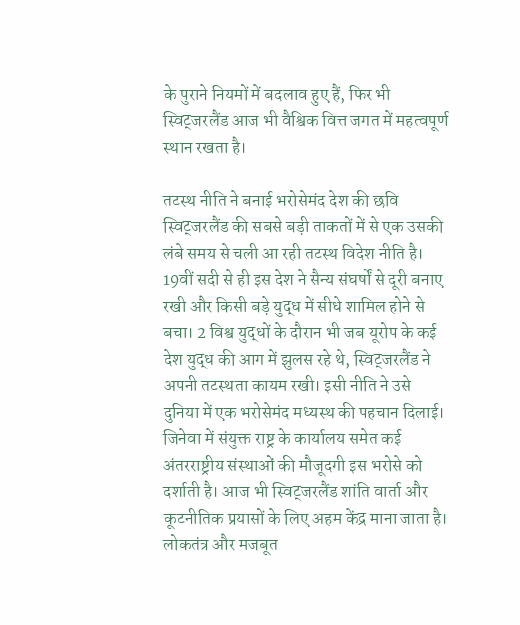के पुराने नियमों में बदलाव हुए हैं, फिर भी स्विट्जरलैंड आज भी वैश्विक वित्त जगत में महत्वपूर्ण स्थान रखता है।

तटस्थ नीति ने बनाई भरोसेमंद देश की छवि
स्विट्जरलैंड की सबसे बड़ी ताकतों में से एक उसकी लंबे समय से चली आ रही तटस्थ विदेश नीति है। 19वीं सदी से ही इस देश ने सैन्य संघर्षों से दूरी बनाए रखी और किसी बड़े युद्ध में सीधे शामिल होने से बचा। 2 विश्व युद्धों के दौरान भी जब यूरोप के कई देश युद्ध की आग में झुलस रहे थे, स्विट्जरलैंड ने अपनी तटस्थता कायम रखी। इसी नीति ने उसे दुनिया में एक भरोसेमंद मध्यस्थ की पहचान दिलाई। जिनेवा में संयुक्त राष्ट्र के कार्यालय समेत कई अंतरराष्ट्रीय संस्थाओं की मौजूदगी इस भरोसे को दर्शाती है। आज भी स्विट्जरलैंड शांति वार्ता और कूटनीतिक प्रयासों के लिए अहम केंद्र माना जाता है।
लोकतंत्र और मजबूत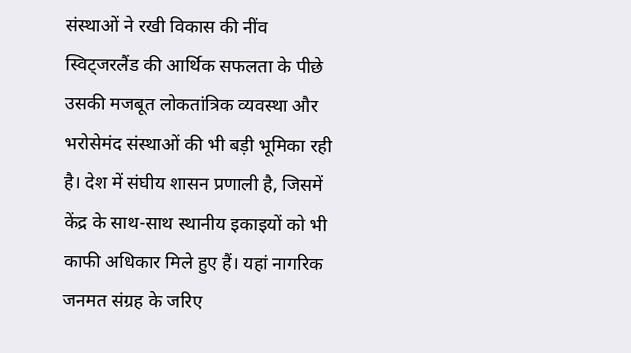संस्थाओं ने रखी विकास की नींव
स्विट्जरलैंड की आर्थिक सफलता के पीछे उसकी मजबूत लोकतांत्रिक व्यवस्था और भरोसेमंद संस्थाओं की भी बड़ी भूमिका रही है। देश में संघीय शासन प्रणाली है, जिसमें केंद्र के साथ-साथ स्थानीय इकाइयों को भी काफी अधिकार मिले हुए हैं। यहां नागरिक जनमत संग्रह के जरिए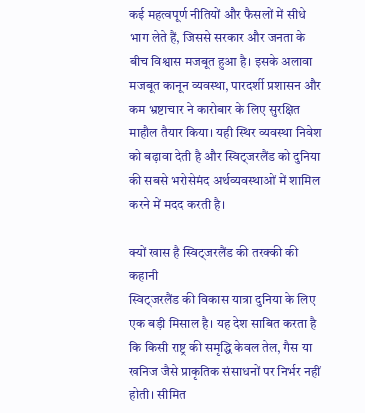कई महत्वपूर्ण नीतियों और फैसलों में सीधे भाग लेते हैं, जिससे सरकार और जनता के बीच विश्वास मजबूत हुआ है। इसके अलावा मजबूत कानून व्यवस्था, पारदर्शी प्रशासन और कम भ्रष्टाचार ने कारोबार के लिए सुरक्षित माहौल तैयार किया। यही स्थिर व्यवस्था निवेश को बढ़ावा देती है और स्विट्जरलैंड को दुनिया की सबसे भरोसेमंद अर्थव्यवस्थाओं में शामिल करने में मदद करती है।

क्यों खास है स्विट्जरलैंड की तरक्की की कहानी
स्विट्जरलैंड की विकास यात्रा दुनिया के लिए एक बड़ी मिसाल है। यह देश साबित करता है कि किसी राष्ट्र की समृद्धि केवल तेल, गैस या खनिज जैसे प्राकृतिक संसाधनों पर निर्भर नहीं होती। सीमित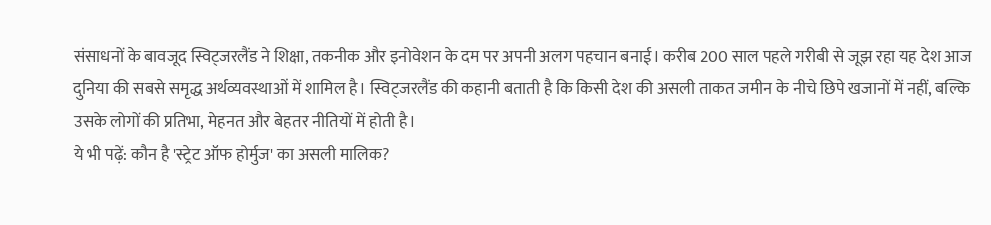संसाधनों के बावजूद स्विट्जरलैंड ने शिक्षा, तकनीक और इनोवेशन के दम पर अपनी अलग पहचान बनाई। करीब 200 साल पहले गरीबी से जूझ रहा यह देश आज दुनिया की सबसे समृद्ध अर्थव्यवस्थाओं में शामिल है। स्विट्जरलैंड की कहानी बताती है कि किसी देश की असली ताकत जमीन के नीचे छिपे खजानों में नहीं, बल्कि उसके लोगों की प्रतिभा, मेहनत और बेहतर नीतियों में होती है।
ये भी पढ़ें: कौन है 'स्ट्रेट ऑफ होर्मुज' का असली मालिक?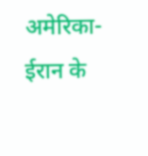अमेरिका-ईरान के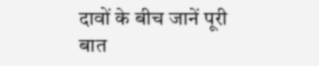दावों के बीच जानें पूरी बात